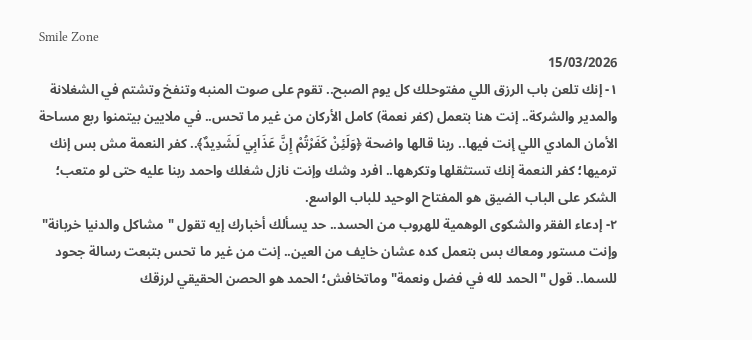Smile Zone
15/03/2026
١- إنك تلعن باب الرزق اللي مفتوحلك كل يوم الصبح.. تقوم على صوت المنبه وتنفخ وتشتم في الشغلانة والمدير والشركة.. إنت هنا بتعمل (كفر نعمة) كامل الأركان من غير ما تحس.. في ملايين بيتمنوا ربع مساحة الأمان المادي اللي إنت فيها.. ربنا قالها واضحة ﴿وَلَئِنْ كَفَرْتُمْ إِنَّ عَذَابِي لَشَدِيدٌ﴾.. كفر النعمة مش بس إنك ترميها؛ كفر النعمة إنك تستثقلها وتكرهها.. افرد وشك وإنت نازل شغلك واحمد ربنا عليه حتى لو متعب؛ الشكر على الباب الضيق هو المفتاح الوحيد للباب الواسع.
٢- إدعاء الفقر والشكوى الوهمية للهروب من الحسد.. حد يسألك أخبارك إيه تقول "مشاكل والدنيا خربانة" وإنت مستور ومعاك بس بتعمل كده عشان خايف من العين.. إنت من غير ما تحس بتبعت رسالة جحود للسما.. قول "الحمد لله في فضل ونعمة" وماتخافش؛ الحمد هو الحصن الحقيقي لرزقك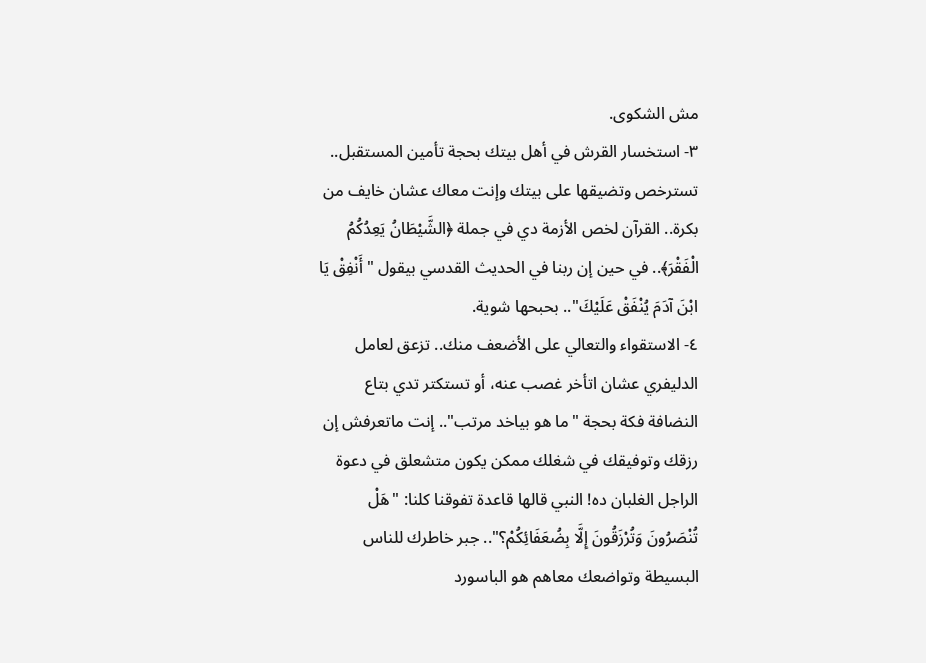مش الشكوى.
٣- استخسار القرش في أهل بيتك بحجة تأمين المستقبل.. تسترخص وتضيقها على بيتك وإنت معاك عشان خايف من بكرة.. القرآن لخص الأزمة دي في جملة ﴿الشَّيْطَانُ يَعِدُكُمُ الْفَقْرَ﴾.. في حين إن ربنا في الحديث القدسي بيقول "أَنْفِقْ يَا ابْنَ آدَمَ يُنْفَقْ عَلَيْكَ".. بحبحها شوية.
٤- الاستقواء والتعالي على الأضعف منك.. تزعق لعامل الدليفري عشان اتأخر غصب عنه، أو تستكتر تدي بتاع النضافة فكة بحجة "ما هو بياخد مرتب".. إنت ماتعرفش إن رزقك وتوفيقك في شغلك ممكن يكون متشعلق في دعوة الراجل الغلبان ده! النبي قالها قاعدة تفوقنا كلنا: "هَلْ تُنْصَرُونَ وَتُرْزَقُونَ إِلَّا بِضُعَفَائِكُمْ؟".. جبر خاطرك للناس البسيطة وتواضعك معاهم هو الباسورد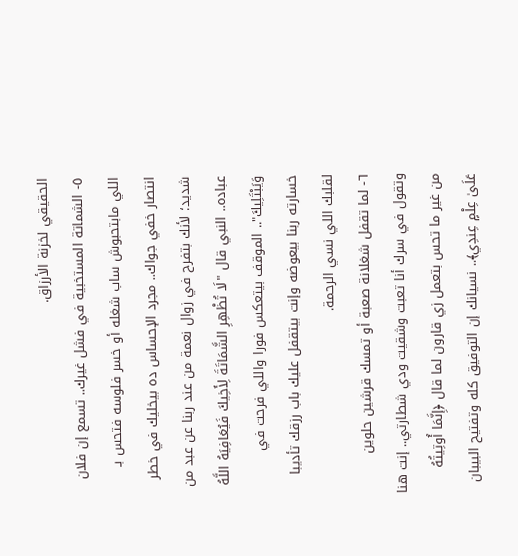الحقيقي لخزنة الأرزاق.
٥- الشماتة المستخبية في فشل غيرك.. تسمع إن فلان اللي مابتحبوش ساب شغله أو خسر فلوسه فتحس بـ انتصار خفي جواك.. مجرد الإحساس ده بيخليك في خطر شديد؛ لأنك بتفرح في زوال نعمة من عند ربنا عن عبد من عباده.. النبي قال "لَا تُظْهِرِ الشَّمَاتَةَ لِأَخِيكَ فَيُعَافِيَهُ اللَّهُ وَيَبْتَلِيكَ".. الموقف بيتعكس فورا واللي فرحت في خسارته ربنا بيعوضه وإنت بيتقفل عليك باب رزقك تأديبا لقلبك اللي نسي الرحمة.
٦- لما تقفل شغلانة صعبة أو تمسك قرشين حلوين وتقول في سرك أنا تعبت وشقيت ودي شطارتي.. إنت هنا من غير ما تحس بتعمل زي قارون لما قال ﴿إِنَّمَا أُوتِيتُهُ عَلَىٰ عِلْمٍ عِندِي﴾.. نسيانك إن التوفيق كله وتفتيح البيبان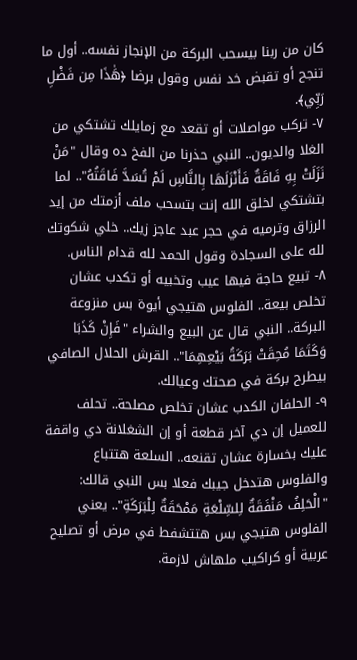كان من ربنا بيسحب البركة من الإنجاز نفسه.. أول ما تنجح أو تقبض خد نفس وقول برضا ﴿هَٰذَا مِن فَضْلِ رَبِّي﴾.
٧- تركب مواصلات أو تقعد مع زمايلك تشتكي من الغلا والديون.. النبي حذرنا من الفخ ده وقال "مَنْ نَزَلَتْ بِهِ فَاقَةٌ فَأَنْزَلَهَا بِالنَّاسِ لَمْ تُسَدَّ فَاقَتُهُ".. لما بتشتكي لخلق الله إنت بتسحب ملف أزمتك من إيد الرزاق وترميه في حجر عبد عاجز زيك.. خلي شكوتك لله على السجادة وقول الحمد لله قدام الناس.
٨- تبيع حاجة فيها عيب وتخبيه أو تكدب عشان تخلص بيعة.. الفلوس هتيجي أيوة بس منزوعة البركة.. النبي قال عن البيع والشراء "فَإِنْ كَذَبَا وَكَتَمَا مُحِقَتْ بَرَكَةُ بَيْعِهِمَا".. القرش الحلال الصافي بيطرح بركة في صحتك وعيالك.
٩- الحلفان الكدب عشان تخلص مصلحة.. تحلف للعميل إن دي آخر قطعة أو إن الشغلانة دي واقفة عليك بخسارة عشان تقنعه.. السلعة هتتباع والفلوس هتدخل جيبك فعلا بس النبي قالك: "الْحَلِفُ مَنْفَقَةٌ لِلسِّلْعَةِ مَمْحَقَةٌ لِلْبَرَكَةِ".. يعني الفلوس هتيجي بس هتتشفط في مرض أو تصليح عربية أو كراكيب ملهاش لازمة.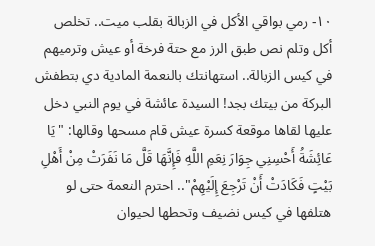١٠- رمي بواقي الأكل في الزبالة بقلب ميت.. تخلص أكل وتلم نص طبق الرز مع حتة فرخة أو عيش وترميهم في كيس الزبالة.. استهانتك بالنعمة المادية دي بتطفش البركة من بيتك بجد! السيدة عائشة في يوم النبي دخل عليها لقاها موقعة كسرة عيش قام مسحها وقالها: "يَا عَائِشَةُ أَحْسِنِي جِوَارَ نِعَمِ اللَّهِ فَإِنَّهَا قَلَّ مَا نَفَرَتْ مِنْ أَهْلِ بَيْتٍ فَكَادَتْ أَنْ تَرْجِعَ إِلَيْهِمْ".. احترم النعمة حتى لو هتلفها في كيس نضيف وتحطها لحيوان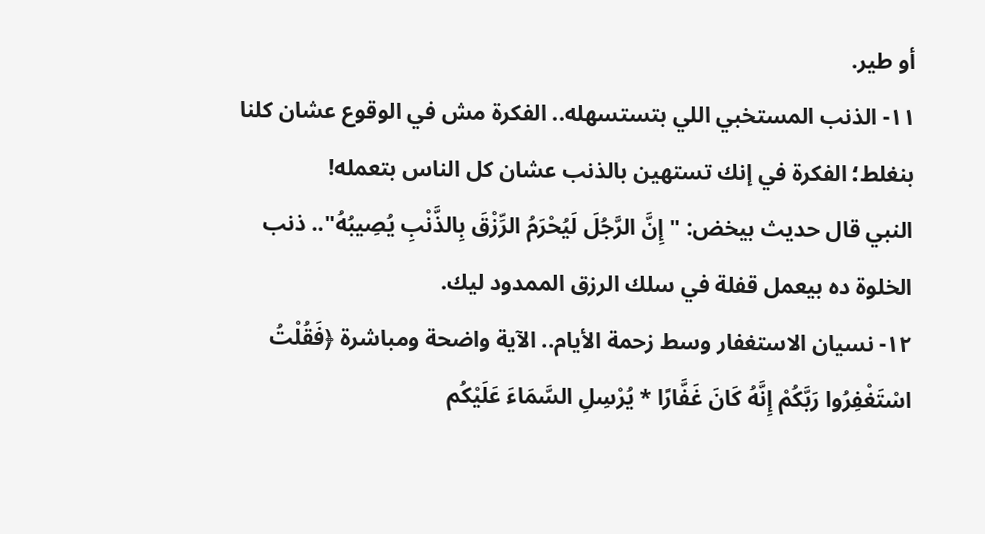أو طير.
١١- الذنب المستخبي اللي بتستسهله.. الفكرة مش في الوقوع عشان كلنا بنغلط؛ الفكرة في إنك تستهين بالذنب عشان كل الناس بتعمله!
النبي قال حديث بيخض: "إِنَّ الرَّجُلَ لَيُحْرَمُ الرِّزْقَ بِالذَّنْبِ يُصِيبُهُ".. ذنب الخلوة ده بيعمل قفلة في سلك الرزق الممدود ليك.
١٢- نسيان الاستغفار وسط زحمة الأيام.. الآية واضحة ومباشرة ﴿فَقُلْتُ اسْتَغْفِرُوا رَبَّكُمْ إِنَّهُ كَانَ غَفَّارًا * يُرْسِلِ السَّمَاءَ عَلَيْكُم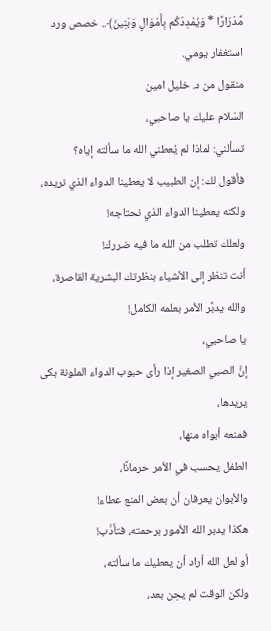مِّدْرَارًا * وَيُمْدِدْكُم بِأَمْوَالٍ وَبَنِينَ﴾.. خصص ورد استغفار يومي.
منقول من د. خليل امين
السّلام عليك يا صاحبي،
تسألني: لماذا لم يُعطني الله ما سألته إياه؟
فأقول لك: إن الطبيب لا يعطينا الدواء الذي نريده،
ولكنه يعطينا الدواء الذي نحتاجه!
ولعلك تطلب من الله ما فيه ضررك!
أنت تنظر إلى الأشياء بنظرتك البشرية القاصرة،
والله يدبِّر الأمر بعلمه الكامل!
يا صاحبي،
إنَّ الصبي الصغير إذا رأى حبوب الدواء الملونة بكى يريدها،
فمنعه أبواه منها،
الطفل يحسب في الأمر حرمانًا،
والأبوان يعرفان أن بعض المنع عطاء!
هكذا يدبر الله الأمور برحمته، فتأدَّب!
أو لعل الله أراد أن يعطيك ما سألته،
ولكن الوقت لم يحِن بعد،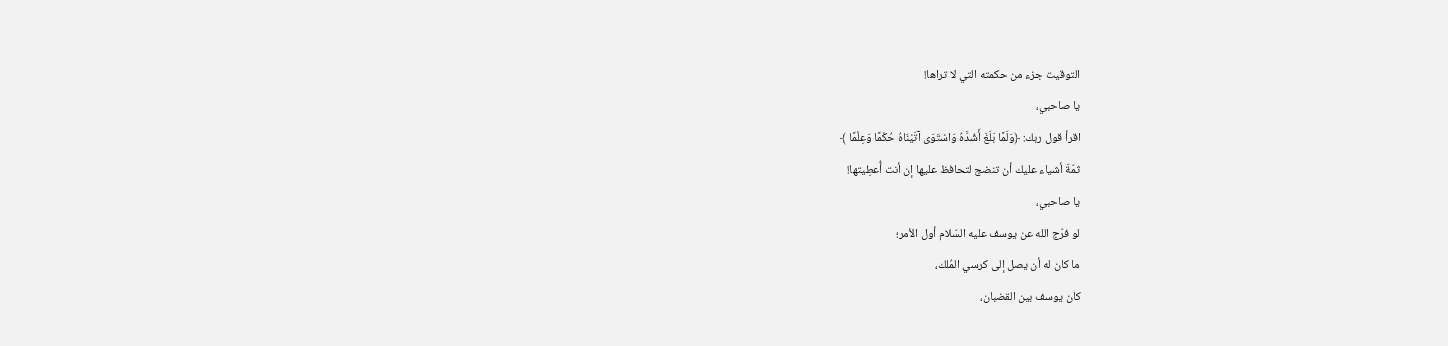التوقيت جزء من حكمته التي لا تراها!
يا صاحبي،
اقرأ قول ربك: ﴿وَلَمَّا بَلَغَ أَشُدَّهُ وَاسْتَوَى آتَيْنَاهُ حُكْمًا وَعِلْمًا ﴾
ثمّةَ أشياء عليك أن تنضج لتحافظ عليها إن أنت أُعطِيتها!
يا صاحبي،
لو فرّج الله عن يوسف عليه السّلام أول الأمر؛
ما كان له أن يصل إلى كرسي المُلك،
كان يوسف بين القضبان،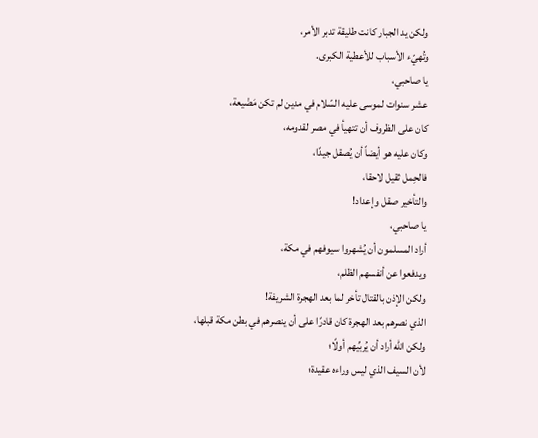ولكن يد الجبار كانت طليقة تدبر الأمر،
وتُهيّء الأسباب للأعطية الكبرى.
يا صاحبي،
عشر سنوات لموسى عليه السّلام في مدين لم تكن مَضْيعة،
كان على الظروف أن تتهيأ في مصر لقدومه،
وكان عليه هو أيضاً أن يُصقل جيدًا،
فالحِمل ثقيل لاحقا،
والتأخير صقل وإعداد!
يا صاحبي،
أراد المسلمون أن يُشهروا سيوفهم في مكة،
ويدفعوا عن أنفسهم الظلم،
ولكن الإذن بالقتال تأخر لما بعد الهجرة الشريفة!
الذي نصرهم بعد الهجرة كان قادرًا على أن ينصرهم في بطن مكة قبلها،
ولكن الله أراد أن يُربِّيهم أولًا؛
لأن السيف الذي ليس وراءه عقيدة؛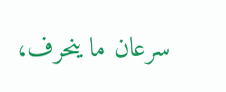سرعان ما ينحرف،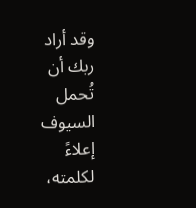وقد أراد ربك أن تُحمل السيوف إعلاءً لكلمته،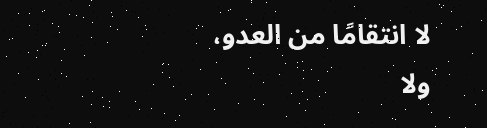لا انتقامًا من العدو،
ولا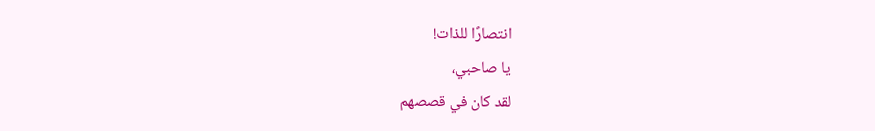انتصارًا للذات!
يا صاحبي،
لقد كان في قصصهم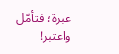عبرة؛ فتأمّل واعتبر!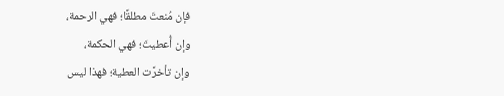فإن مُنعتَ مطلقًا؛ فهي الرحمة،
وإن أُعطيتَ؛ فهي الحكمة،
وإن تأخرَّت العطية؛ فهذا ليس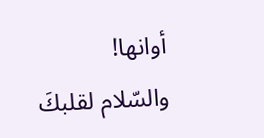أوانها!
والسّلام لقلبكَ